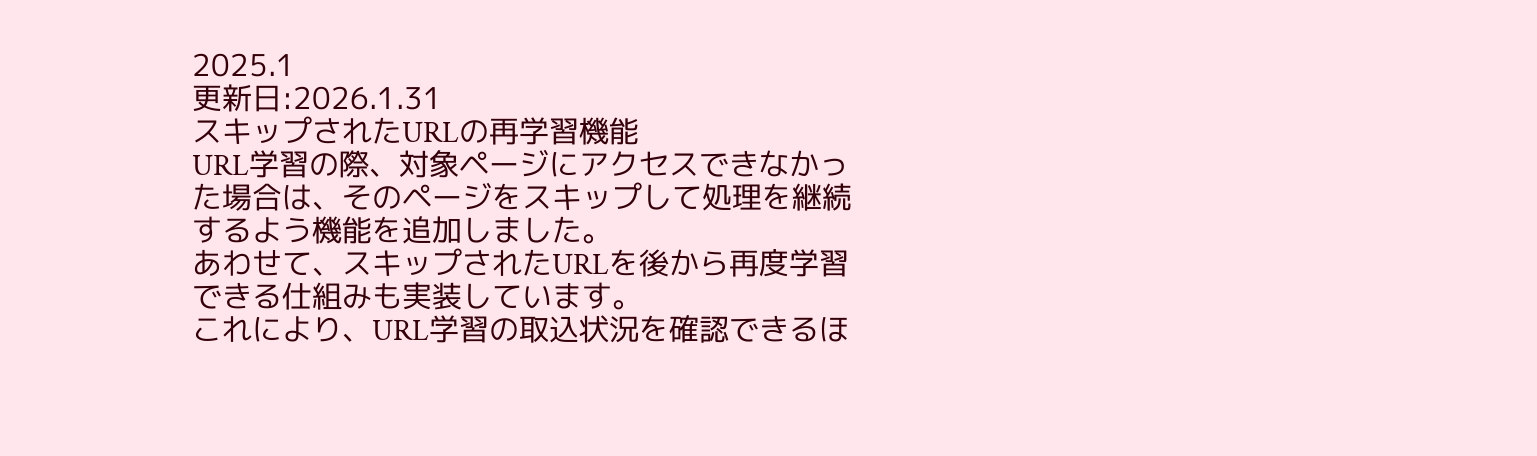2025.1
更新日:2026.1.31
スキップされたURLの再学習機能
URL学習の際、対象ページにアクセスできなかった場合は、そのページをスキップして処理を継続するよう機能を追加しました。
あわせて、スキップされたURLを後から再度学習できる仕組みも実装しています。
これにより、URL学習の取込状況を確認できるほ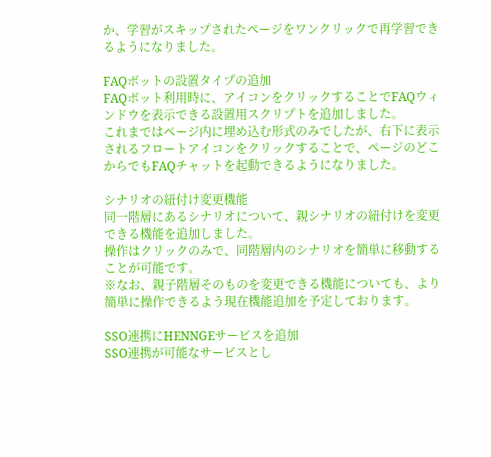か、学習がスキップされたページをワンクリックで再学習できるようになりました。

FAQボットの設置タイプの追加
FAQボット利用時に、アイコンをクリックすることでFAQウィンドウを表示できる設置用スクリプトを追加しました。
これまではページ内に埋め込む形式のみでしたが、右下に表示されるフロートアイコンをクリックすることで、ページのどこからでもFAQチャットを起動できるようになりました。

シナリオの紐付け変更機能
同一階層にあるシナリオについて、親シナリオの紐付けを変更できる機能を追加しました。
操作はクリックのみで、同階層内のシナリオを簡単に移動することが可能です。
※なお、親子階層そのものを変更できる機能についても、より簡単に操作できるよう現在機能追加を予定しております。

SSO連携にHENNGEサービスを追加
SSO連携が可能なサービスとし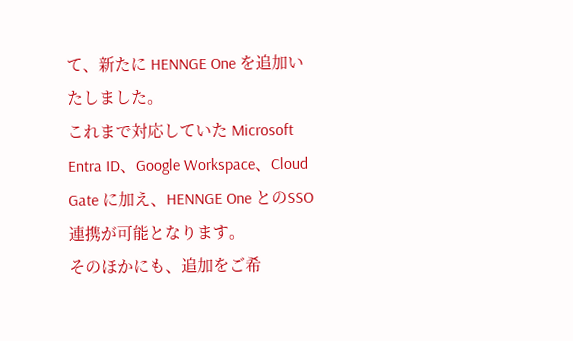て、新たに HENNGE One を追加いたしました。
これまで対応していた Microsoft Entra ID、Google Workspace、Cloud Gate に加え、HENNGE One とのSSO連携が可能となります。
そのほかにも、追加をご希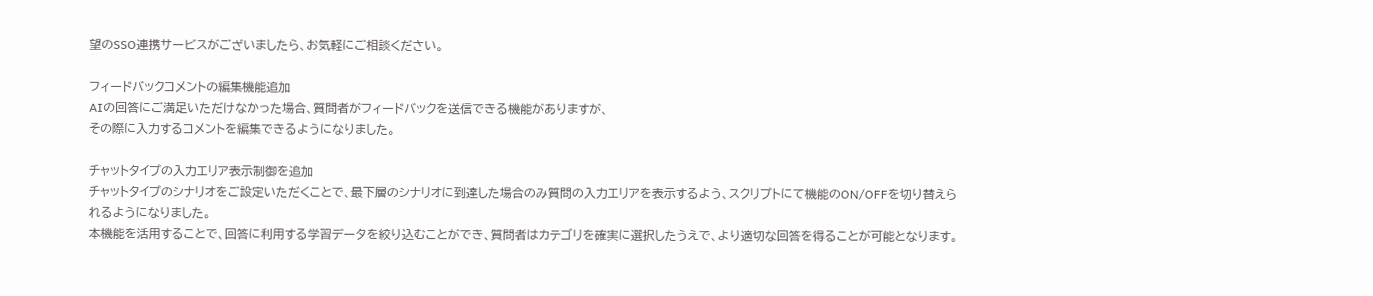望のSSO連携サービスがございましたら、お気軽にご相談ください。

フィードバックコメントの編集機能追加
AIの回答にご満足いただけなかった場合、質問者がフィードバックを送信できる機能がありますが、
その際に入力するコメントを編集できるようになりました。

チャットタイプの入力エリア表示制御を追加
チャットタイプのシナリオをご設定いただくことで、最下層のシナリオに到達した場合のみ質問の入力エリアを表示するよう、スクリプトにて機能のON/OFFを切り替えられるようになりました。
本機能を活用することで、回答に利用する学習データを絞り込むことができ、質問者はカテゴリを確実に選択したうえで、より適切な回答を得ることが可能となります。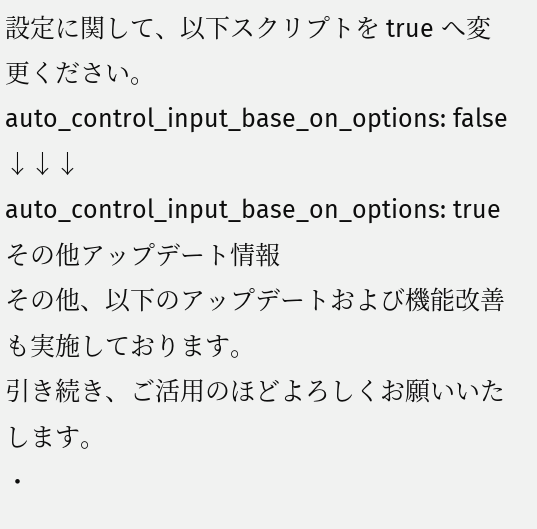設定に関して、以下スクリプトを true へ変更ください。
auto_control_input_base_on_options: false
↓↓↓
auto_control_input_base_on_options: true
その他アップデート情報
その他、以下のアップデートおよび機能改善も実施しております。
引き続き、ご活用のほどよろしくお願いいたします。
・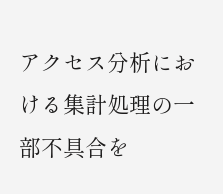アクセス分析における集計処理の一部不具合を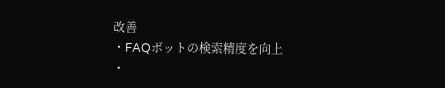改善
・FAQボットの検索精度を向上
・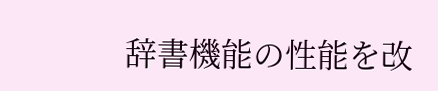辞書機能の性能を改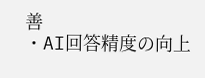善
・AI回答精度の向上